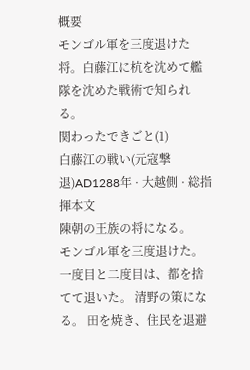概要
モンゴル軍を三度退けた将。白藤江に杭を沈めて艦隊を沈めた戦術で知られる。
関わったできごと(1)
白藤江の戦い(元寇撃退)AD1288年 · 大越側 · 総指揮本文
陳朝の王族の将になる。
モンゴル軍を三度退けた。
一度目と二度目は、都を捨てて退いた。 清野の策になる。 田を焼き、住民を退避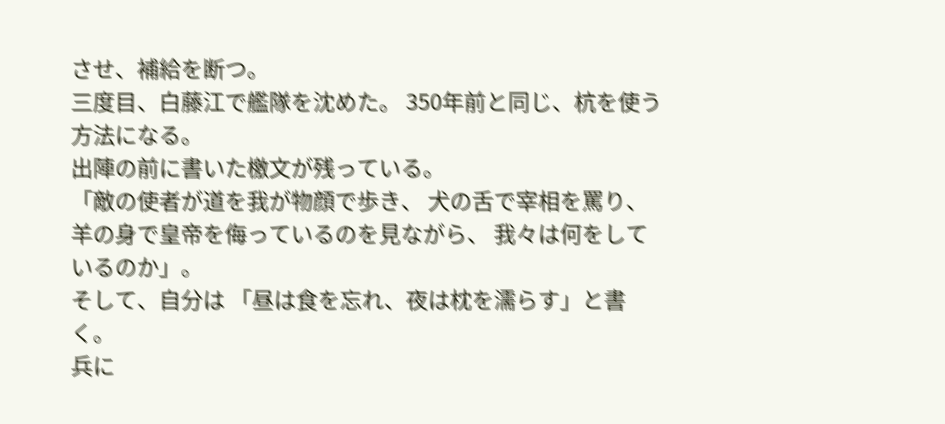させ、補給を断つ。
三度目、白藤江で艦隊を沈めた。 350年前と同じ、杭を使う方法になる。
出陣の前に書いた檄文が残っている。
「敵の使者が道を我が物顔で歩き、 犬の舌で宰相を罵り、 羊の身で皇帝を侮っているのを見ながら、 我々は何をしているのか」。
そして、自分は 「昼は食を忘れ、夜は枕を濡らす」と書く。
兵に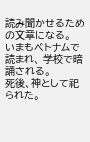読み聞かせるための文章になる。
いまもベトナムで読まれ、 学校で暗誦される。
死後、神として祀られた。